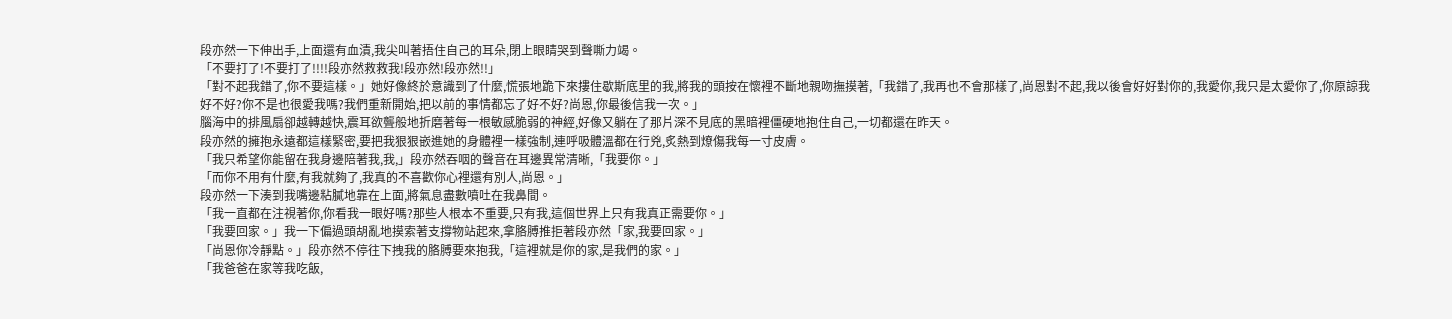段亦然一下伸出手,上面還有血漬,我尖叫著捂住自己的耳朵,閉上眼睛哭到聲嘶力竭。
「不要打了!不要打了!!!!段亦然救救我!段亦然!段亦然!!」
「對不起我錯了,你不要這樣。」她好像終於意識到了什麼,慌張地跪下來摟住歇斯底里的我,將我的頭按在懷裡不斷地親吻撫摸著,「我錯了,我再也不會那樣了,尚恩對不起,我以後會好好對你的,我愛你,我只是太愛你了,你原諒我好不好?你不是也很愛我嗎?我們重新開始,把以前的事情都忘了好不好?尚恩,你最後信我一次。」
腦海中的排風扇卻越轉越快,震耳欲聾般地折磨著每一根敏感脆弱的神經,好像又躺在了那片深不見底的黑暗裡僵硬地抱住自己,一切都還在昨天。
段亦然的擁抱永遠都這樣緊密,要把我狠狠嵌進她的身體裡一樣強制,連呼吸體溫都在行兇,炙熱到燎傷我每一寸皮膚。
「我只希望你能留在我身邊陪著我,我,」段亦然吞咽的聲音在耳邊異常清晰,「我要你。」
「而你不用有什麼,有我就夠了,我真的不喜歡你心裡還有別人,尚恩。」
段亦然一下湊到我嘴邊粘膩地靠在上面,將氣息盡數噴吐在我鼻間。
「我一直都在注視著你,你看我一眼好嗎?那些人根本不重要,只有我,這個世界上只有我真正需要你。」
「我要回家。」我一下偏過頭胡亂地摸索著支撐物站起來,拿胳膊推拒著段亦然「家,我要回家。」
「尚恩你冷靜點。」段亦然不停往下拽我的胳膊要來抱我,「這裡就是你的家,是我們的家。」
「我爸爸在家等我吃飯,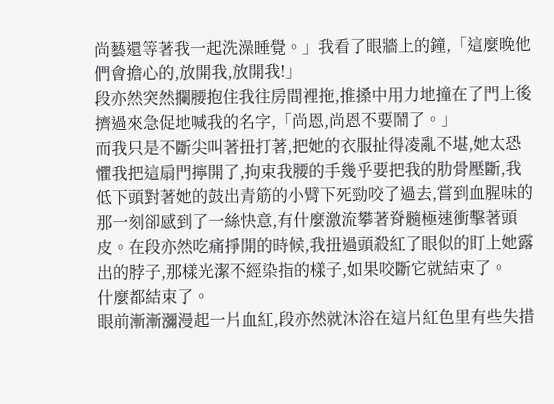尚藝還等著我一起洗澡睡覺。」我看了眼牆上的鐘,「這麼晚他們會擔心的,放開我,放開我!」
段亦然突然攔腰抱住我往房間裡拖,推搡中用力地撞在了門上後擠過來急促地喊我的名字,「尚恩,尚恩不要鬧了。」
而我只是不斷尖叫著扭打著,把她的衣服扯得凌亂不堪,她太恐懼我把這扇門擰開了,拘束我腰的手幾乎要把我的肋骨壓斷,我低下頭對著她的鼓出青筋的小臂下死勁咬了過去,嘗到血腥味的那一刻卻感到了一絲快意,有什麼激流攀著脊髓極速衝擊著頭皮。在段亦然吃痛掙開的時候,我扭過頭殺紅了眼似的盯上她露出的脖子,那樣光潔不經染指的樣子,如果咬斷它就結束了。
什麼都結束了。
眼前漸漸瀰漫起一片血紅,段亦然就沐浴在這片紅色里有些失措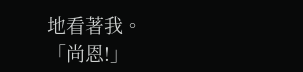地看著我。
「尚恩!」